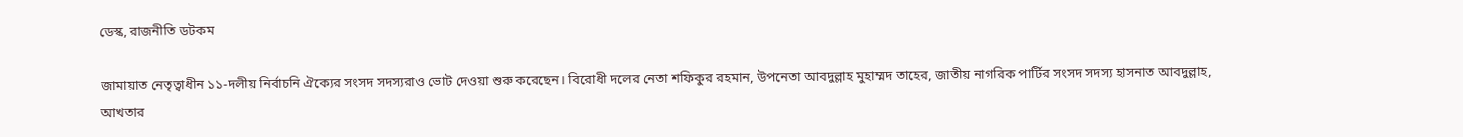ডেস্ক, রাজনীতি ডটকম

জামায়াত নেতৃত্বাধীন ১১-দলীয় নির্বাচনি ঐক্যের সংসদ সদস্যরাও ভোট দেওয়া শুরু করেছেন। বিরোধী দলের নেতা শফিকুর রহমান, উপনেতা আবদুল্লাহ মুহাম্মদ তাহের, জাতীয় নাগরিক পার্টির সংসদ সদস্য হাসনাত আবদুল্লাহ, আখতার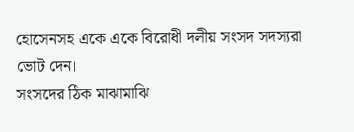হোসেনসহ একে একে বিরোধী দলীয় সংসদ সদস্যরা ভোট দেন।
সংসদের ঠিক মাঝামাঝি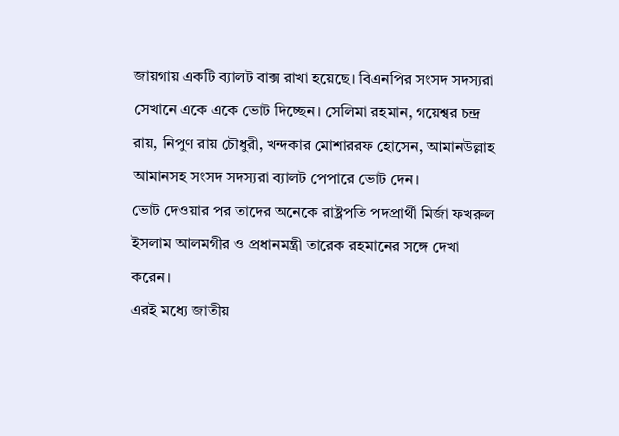জায়গায় একটি ব্যালট বাক্স রাখা হয়েছে। বিএনপির সংসদ সদস্যরা সেখানে একে একে ভোট দিচ্ছেন। সেলিমা রহমান, গয়েশ্বর চন্দ্র রায়, নিপুণ রায় চৌধুরী, খন্দকার মোশাররফ হোসেন, আমানউল্লাহ আমানসহ সংসদ সদস্যরা ব্যালট পেপারে ভোট দেন।
ভোট দেওয়ার পর তাদের অনেকে রাষ্ট্রপতি পদপ্রার্থী মির্জা ফখরুল ইসলাম আলমগীর ও প্রধানমন্ত্রী তারেক রহমানের সঙ্গে দেখা করেন।
এরই মধ্যে জাতীয়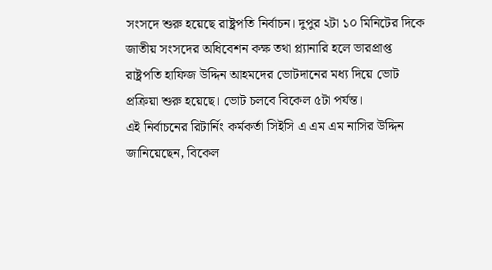সংসদে শুরু হয়েছে রাষ্ট্রপতি নির্বাচন। দুপুর ২টা ১০ মিনিটের দিকে জাতীয় সংসদের অধিবেশন কক্ষ তথা প্ল্যানারি হলে ভারপ্রাপ্ত রাষ্ট্রপতি হাফিজ উদ্দিন আহমদের ভোটদানের মধ্য দিয়ে ভোট প্রক্রিয়া শুরু হয়েছে। ভোট চলবে বিকেল ৫টা পর্যন্ত।
এই নির্বাচনের রিটার্নিং কর্মকর্তা সিইসি এ এম এম নাসির উদ্দিন জানিয়েছেন, বিকেল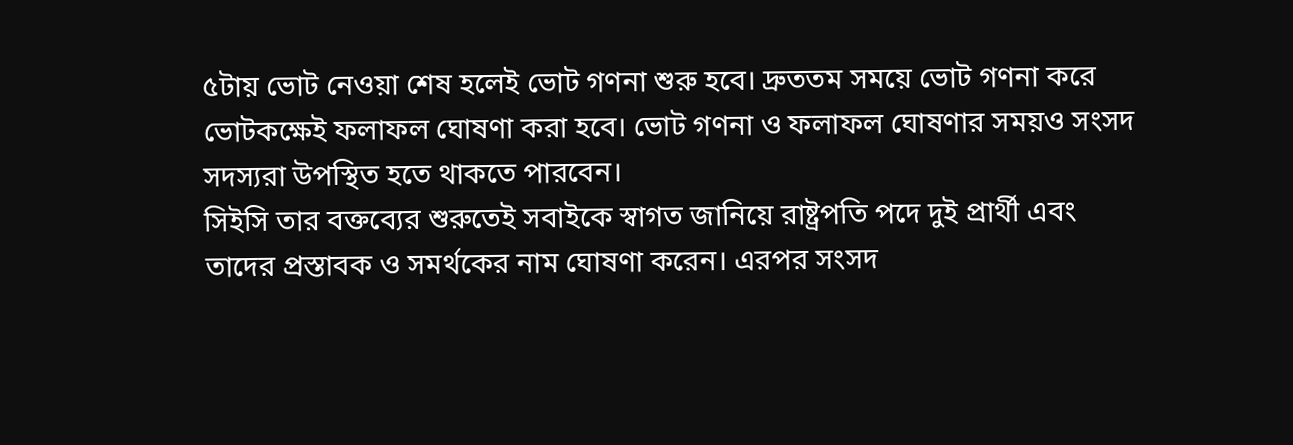৫টায় ভোট নেওয়া শেষ হলেই ভোট গণনা শুরু হবে। দ্রুততম সময়ে ভোট গণনা করে ভোটকক্ষেই ফলাফল ঘোষণা করা হবে। ভোট গণনা ও ফলাফল ঘোষণার সময়ও সংসদ সদস্যরা উপস্থিত হতে থাকতে পারবেন।
সিইসি তার বক্তব্যের শুরুতেই সবাইকে স্বাগত জানিয়ে রাষ্ট্রপতি পদে দুই প্রার্থী এবং তাদের প্রস্তাবক ও সমর্থকের নাম ঘোষণা করেন। এরপর সংসদ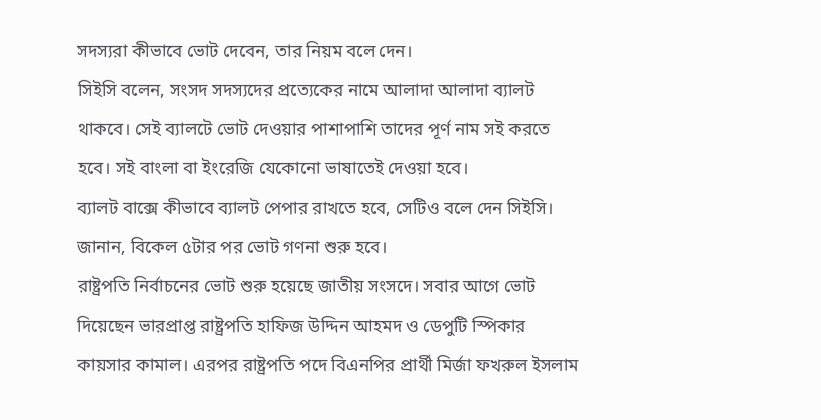সদস্যরা কীভাবে ভোট দেবেন, তার নিয়ম বলে দেন।
সিইসি বলেন, সংসদ সদস্যদের প্রত্যেকের নামে আলাদা আলাদা ব্যালট থাকবে। সেই ব্যালটে ভোট দেওয়ার পাশাপাশি তাদের পূর্ণ নাম সই করতে হবে। সই বাংলা বা ইংরেজি যেকোনো ভাষাতেই দেওয়া হবে।
ব্যালট বাক্সে কীভাবে ব্যালট পেপার রাখতে হবে, সেটিও বলে দেন সিইসি। জানান, বিকেল ৫টার পর ভোট গণনা শুরু হবে।
রাষ্ট্রপতি নির্বাচনের ভোট শুরু হয়েছে জাতীয় সংসদে। সবার আগে ভোট দিয়েছেন ভারপ্রাপ্ত রাষ্ট্রপতি হাফিজ উদ্দিন আহমদ ও ডেপুটি স্পিকার কায়সার কামাল। এরপর রাষ্ট্রপতি পদে বিএনপির প্রার্থী মির্জা ফখরুল ইসলাম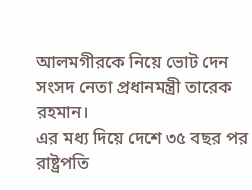আলমগীরকে নিয়ে ভোট দেন সংসদ নেতা প্রধানমন্ত্রী তারেক রহমান।
এর মধ্য দিয়ে দেশে ৩৫ বছর পর রাষ্ট্রপতি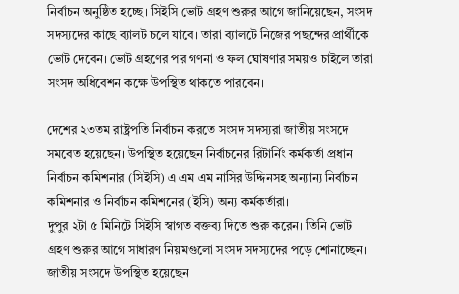নির্বাচন অনুষ্ঠিত হচ্ছে। সিইসি ভোট গ্রহণ শুরুর আগে জানিয়েছেন, সংসদ সদস্যদের কাছে ব্যালট চলে যাবে। তারা ব্যালটে নিজের পছন্দের প্রার্থীকে ভোট দেবেন। ভোট গ্রহণের পর গণনা ও ফল ঘোষণার সময়ও চাইলে তারা সংসদ অধিবেশন কক্ষে উপস্থিত থাকতে পারবেন।

দেশের ২৩তম রাষ্ট্রপতি নির্বাচন করতে সংসদ সদস্যরা জাতীয় সংসদে সমবেত হয়েছেন। উপস্থিত হয়েছেন নির্বাচনের রিটার্নিং কর্মকর্তা প্রধান নির্বাচন কমিশনার (সিইসি) এ এম এম নাসির উদ্দিনসহ অন্যান্য নির্বাচন কমিশনার ও নির্বাচন কমিশনের (ইসি) অন্য কর্মকর্তারা।
দুপুর ২টা ৫ মিনিটে সিইসি স্বাগত বক্তব্য দিতে শুরু করেন। তিনি ভোট গ্রহণ শুরুর আগে সাধারণ নিয়মগুলো সংসদ সদস্যদের পড়ে শোনাচ্ছেন।
জাতীয় সংসদে উপস্থিত হয়েছেন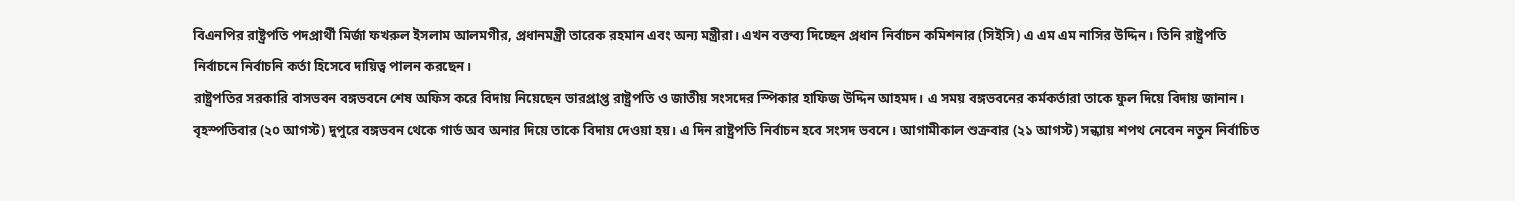বিএনপির রাষ্ট্রপতি পদপ্রার্থী মির্জা ফখরুল ইসলাম আলমগীর, প্রধানমন্ত্রী তারেক রহমান এবং অন্য মন্ত্রীরা। এখন বক্তব্য দিচ্ছেন প্রধান নির্বাচন কমিশনার (সিইসি) এ এম এম নাসির উদ্দিন। তিনি রাষ্ট্রপতি নির্বাচনে নির্বাচনি কর্তা হিসেবে দায়িত্ব পালন করছেন।
রাষ্ট্রপতির সরকারি বাসভবন বঙ্গভবনে শেষ অফিস করে বিদায় নিয়েছেন ভারপ্রাপ্ত রাষ্ট্রপতি ও জাতীয় সংসদের স্পিকার হাফিজ উদ্দিন আহমদ। এ সময় বঙ্গভবনের কর্মকর্তারা তাকে ফুল দিয়ে বিদায় জানান।
বৃহস্পতিবার (২০ আগস্ট) দুপুরে বঙ্গভবন থেকে গার্ড অব অনার দিয়ে তাকে বিদায় দেওয়া হয়। এ দিন রাষ্ট্রপতি নির্বাচন হবে সংসদ ভবনে। আগামীকাল শুক্রবার (২১ আগস্ট) সন্ধ্যায় শপথ নেবেন নতুন নির্বাচিত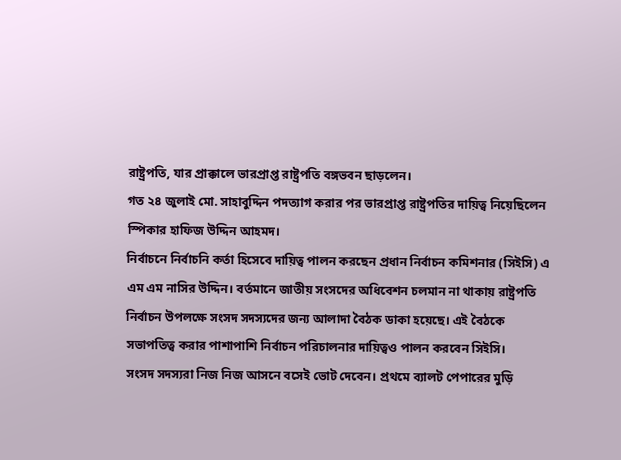রাষ্ট্রপতি, যার প্রাক্কালে ভারপ্রাপ্ত রাষ্ট্রপতি বঙ্গভবন ছাড়লেন।
গত ২৪ জুলাই মো. সাহাবুদ্দিন পদত্যাগ করার পর ভারপ্রাপ্ত রাষ্ট্রপতির দায়িত্ব নিয়েছিলেন স্পিকার হাফিজ উদ্দিন আহমদ।
নির্বাচনে নির্বাচনি কর্তা হিসেবে দায়িত্ব পালন করছেন প্রধান নির্বাচন কমিশনার (সিইসি) এ এম এম নাসির উদ্দিন। বর্তমানে জাতীয় সংসদের অধিবেশন চলমান না থাকায় রাষ্ট্রপতি নির্বাচন উপলক্ষে সংসদ সদস্যদের জন্য আলাদা বৈঠক ডাকা হয়েছে। এই বৈঠকে সভাপতিত্ব করার পাশাপাশি নির্বাচন পরিচালনার দায়িত্বও পালন করবেন সিইসি।
সংসদ সদস্যরা নিজ নিজ আসনে বসেই ভোট দেবেন। প্রথমে ব্যালট পেপারের মুড়ি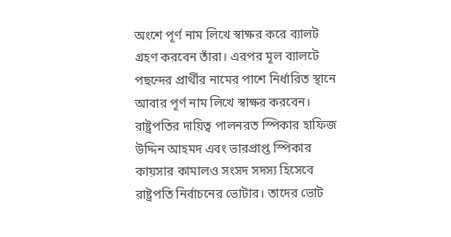অংশে পূর্ণ নাম লিখে স্বাক্ষর করে ব্যালট গ্রহণ করবেন তাঁরা। এরপর মূল ব্যালটে পছন্দের প্রার্থীর নামের পাশে নির্ধারিত স্থানে আবার পূর্ণ নাম লিখে স্বাক্ষর করবেন।
রাষ্ট্রপতির দায়িত্ব পালনরত স্পিকার হাফিজ উদ্দিন আহমদ এবং ভারপ্রাপ্ত স্পিকার কায়সার কামালও সংসদ সদস্য হিসেবে রাষ্ট্রপতি নির্বাচনের ভোটার। তাদের ভোট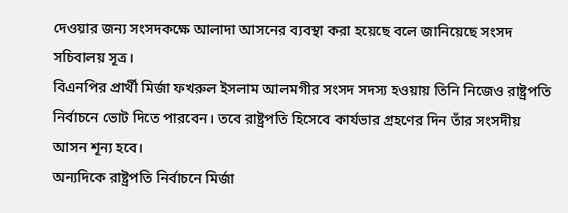দেওয়ার জন্য সংসদকক্ষে আলাদা আসনের ব্যবস্থা করা হয়েছে বলে জানিয়েছে সংসদ সচিবালয় সূত্র।
বিএনপির প্রার্থী মির্জা ফখরুল ইসলাম আলমগীর সংসদ সদস্য হওয়ায় তিনি নিজেও রাষ্ট্রপতি নির্বাচনে ভোট দিতে পারবেন। তবে রাষ্ট্রপতি হিসেবে কার্যভার গ্রহণের দিন তাঁর সংসদীয় আসন শূন্য হবে।
অন্যদিকে রাষ্ট্রপতি নির্বাচনে মির্জা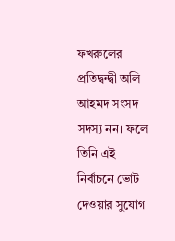ফখরুলের প্রতিদ্বন্দ্বী অলি আহমদ সংসদ সদস্য নন। ফলে তিনি এই নির্বাচনে ভোট দেওয়ার সুযোগ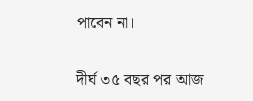পাবেন না।

দীর্ঘ ৩৫ বছর পর আজ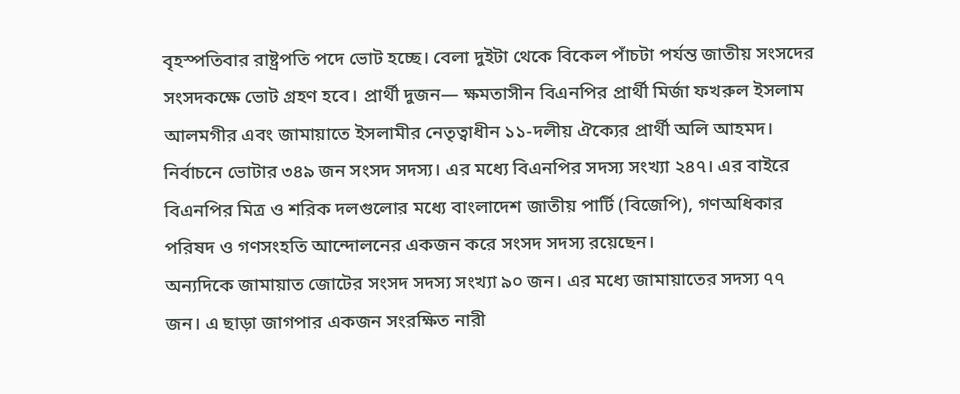বৃহস্পতিবার রাষ্ট্রপতি পদে ভোট হচ্ছে। বেলা দুইটা থেকে বিকেল পাঁচটা পর্যন্ত জাতীয় সংসদের সংসদকক্ষে ভোট গ্রহণ হবে। প্রার্থী দুজন— ক্ষমতাসীন বিএনপির প্রার্থী মির্জা ফখরুল ইসলাম আলমগীর এবং জামায়াতে ইসলামীর নেতৃত্বাধীন ১১-দলীয় ঐক্যের প্রার্থী অলি আহমদ।
নির্বাচনে ভোটার ৩৪৯ জন সংসদ সদস্য। এর মধ্যে বিএনপির সদস্য সংখ্যা ২৪৭। এর বাইরে বিএনপির মিত্র ও শরিক দলগুলোর মধ্যে বাংলাদেশ জাতীয় পার্টি (বিজেপি), গণঅধিকার পরিষদ ও গণসংহতি আন্দোলনের একজন করে সংসদ সদস্য রয়েছেন।
অন্যদিকে জামায়াত জোটের সংসদ সদস্য সংখ্যা ৯০ জন। এর মধ্যে জামায়াতের সদস্য ৭৭ জন। এ ছাড়া জাগপার একজন সংরক্ষিত নারী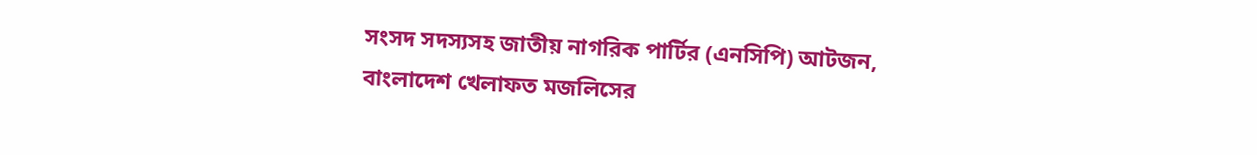সংসদ সদস্যসহ জাতীয় নাগরিক পার্টির (এনসিপি) আটজন, বাংলাদেশ খেলাফত মজলিসের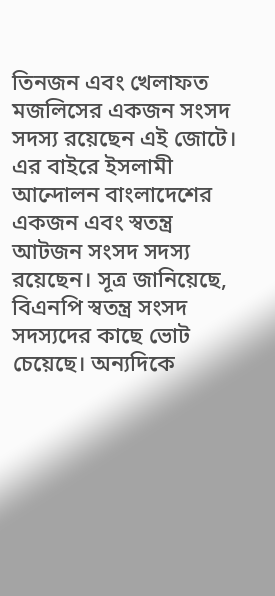তিনজন এবং খেলাফত মজলিসের একজন সংসদ সদস্য রয়েছেন এই জোটে।
এর বাইরে ইসলামী আন্দোলন বাংলাদেশের একজন এবং স্বতন্ত্র আটজন সংসদ সদস্য রয়েছেন। সূত্র জানিয়েছে, বিএনপি স্বতন্ত্র সংসদ সদস্যদের কাছে ভোট চেয়েছে। অন্যদিকে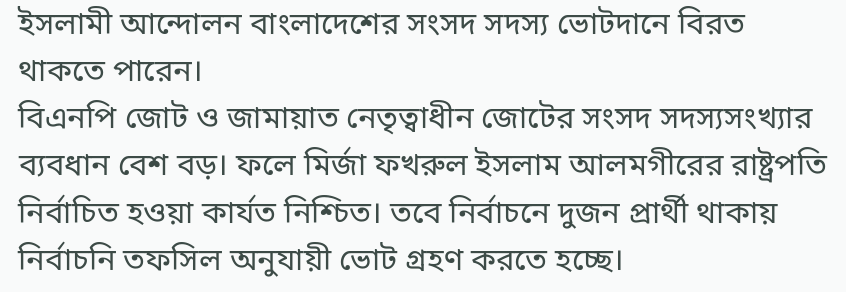ইসলামী আন্দোলন বাংলাদেশের সংসদ সদস্য ভোটদানে বিরত থাকতে পারেন।
বিএনপি জোট ও জামায়াত নেতৃত্বাধীন জোটের সংসদ সদস্যসংখ্যার ব্যবধান বেশ বড়। ফলে মির্জা ফখরুল ইসলাম আলমগীরের রাষ্ট্রপতি নির্বাচিত হওয়া কার্যত নিশ্চিত। তবে নির্বাচনে দুজন প্রার্থী থাকায় নির্বাচনি তফসিল অনুযায়ী ভোট গ্রহণ করতে হচ্ছে।